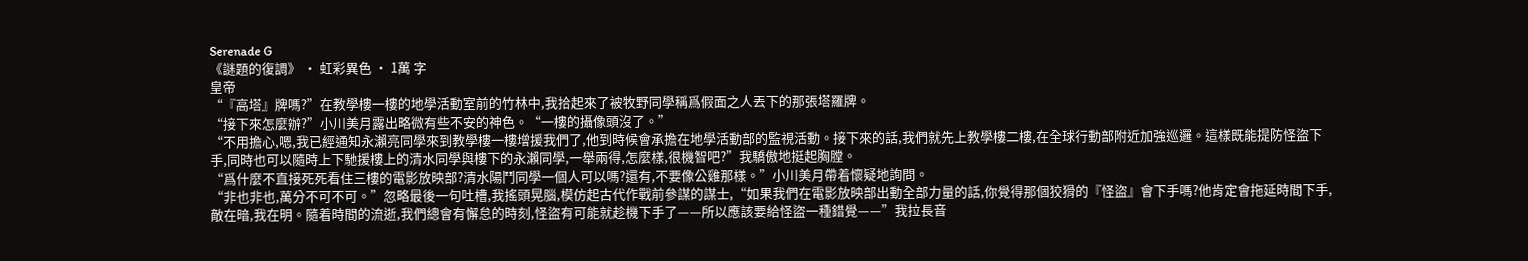Serenade G
《謎題的復調》 · 虹彩異色 · 1萬 字
皇帝
“『高塔』牌嗎?”在教學樓一樓的地學活動室前的竹林中,我拾起來了被牧野同學稱爲假面之人丟下的那張塔羅牌。
“接下來怎麼辦?”小川美月露出略微有些不安的神色。“一樓的攝像頭沒了。”
“不用擔心,嗯,我已經通知永瀨亮同學來到教學樓一樓增援我們了,他到時候會承擔在地學活動部的監視活動。接下來的話,我們就先上教學樓二樓,在全球行動部附近加強巡邏。這樣既能提防怪盜下手,同時也可以隨時上下馳援樓上的清水同學與樓下的永瀨同學,一舉兩得,怎麼樣,很機智吧?”我驕傲地挺起胸膛。
“爲什麼不直接死死看住三樓的電影放映部?清水陽鬥同學一個人可以嗎?還有,不要像公雞那樣。”小川美月帶着懷疑地詢問。
“非也非也,萬分不可不可。”忽略最後一句吐槽,我搖頭晃腦,模仿起古代作戰前參謀的謀士,“如果我們在電影放映部出動全部力量的話,你覺得那個狡猾的『怪盜』會下手嗎?他肯定會拖延時間下手,敵在暗,我在明。隨着時間的流逝,我們總會有懈怠的時刻,怪盜有可能就趁機下手了——所以應該要給怪盜一種錯覺——”我拉長音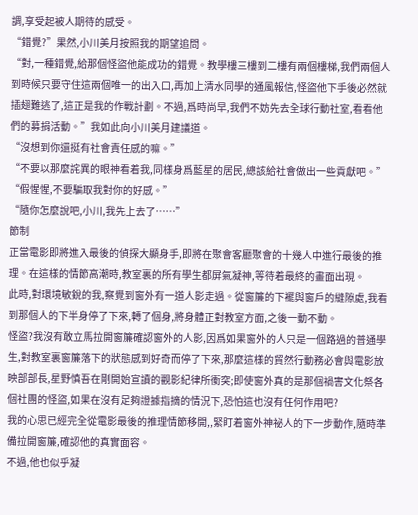調,享受起被人期待的感受。
“錯覺?”果然,小川美月按照我的期望追問。
“對,一種錯覺,給那個怪盜他能成功的錯覺。教學樓三樓到二樓有兩個樓梯,我們兩個人到時候只要守住這兩個唯一的出入口,再加上清水同學的通風報信,怪盜他下手後必然就插翅難逃了,這正是我的作戰計劃。不過,爲時尚早,我們不妨先去全球行動社室,看看他們的募捐活動。”我如此向小川美月建議道。
“沒想到你還挺有社會責任感的嘛。”
“不要以那麼詫異的眼神看着我,同樣身爲藍星的居民,總該給社會做出一些貢獻吧。”
“假惺惺,不要騙取我對你的好感。”
“隨你怎麼說吧,小川,我先上去了……”
節制
正當電影即將進入最後的偵探大顯身手,即將在聚會客廳聚會的十幾人中進行最後的推理。在這樣的情節高潮時,教室裏的所有學生都屏氣凝神,等待着最終的畫面出現。
此時,對環境敏銳的我,察覺到窗外有一道人影走過。從窗簾的下襬與窗戶的縫隙處,我看到那個人的下半身停了下來,轉了個身,將身體正對教室方面,之後一動不動。
怪盜?我沒有敢立馬拉開窗簾確認窗外的人影,因爲如果窗外的人只是一個路過的普通學生,對教室裏窗簾落下的狀態感到好奇而停了下來,那麼這樣的貿然行動務必會與電影放映部部長,星野慎吾在剛開始宣讀的觀影紀律所衝突;即使窗外真的是那個禍害文化祭各個社團的怪盜,如果在沒有足夠證據指摘的情況下,恐怕這也沒有任何作用吧?
我的心思已經完全從電影最後的推理情節移開,,緊盯着窗外神祕人的下一步動作,隨時準備拉開窗簾,確認他的真實面容。
不過,他也似乎凝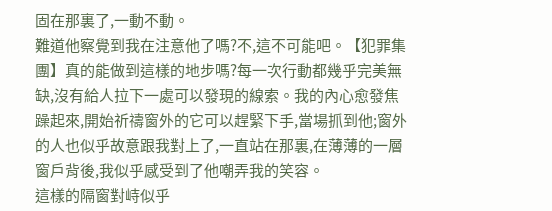固在那裏了,一動不動。
難道他察覺到我在注意他了嗎?不,這不可能吧。【犯罪集團】真的能做到這樣的地步嗎?每一次行動都幾乎完美無缺,沒有給人拉下一處可以發現的線索。我的內心愈發焦躁起來,開始祈禱窗外的它可以趕緊下手,當場抓到他;窗外的人也似乎故意跟我對上了,一直站在那裏,在薄薄的一層窗戶背後,我似乎感受到了他嘲弄我的笑容。
這樣的隔窗對峙似乎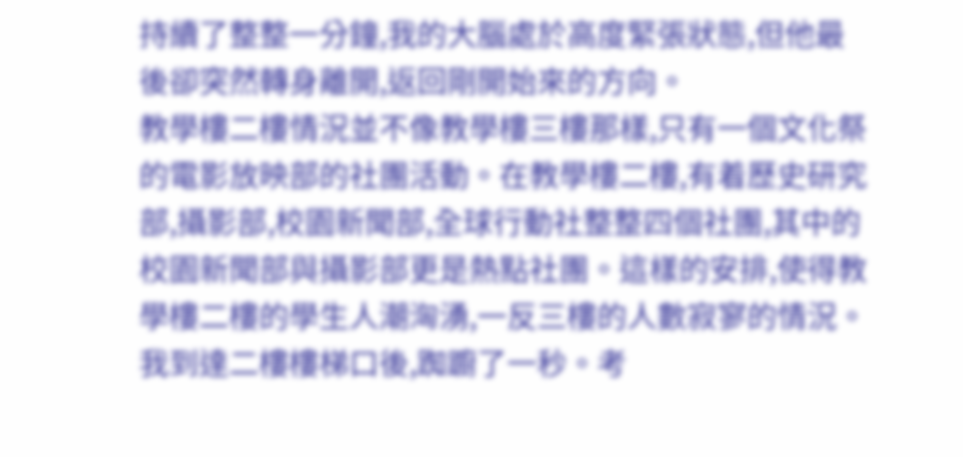持續了整整一分鐘,我的大腦處於高度緊張狀態,但他最後卻突然轉身離開,返回剛開始來的方向。
教學樓二樓情況並不像教學樓三樓那樣,只有一個文化祭的電影放映部的社團活動。在教學樓二樓,有着歷史研究部,攝影部,校園新聞部,全球行動社整整四個社團,其中的校園新聞部與攝影部更是熱點社團。這樣的安排,使得教學樓二樓的學生人潮洶湧,一反三樓的人數寂寥的情況。
我到達二樓樓梯口後,踟躕了一秒。考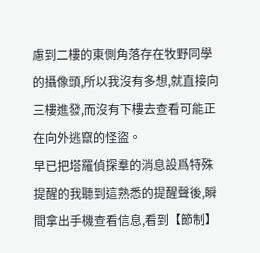慮到二樓的東側角落存在牧野同學的攝像頭,所以我沒有多想,就直接向三樓進發,而沒有下樓去查看可能正在向外逃竄的怪盜。
早已把塔羅偵探羣的消息設爲特殊提醒的我聽到這熟悉的提醒聲後,瞬間拿出手機查看信息,看到【節制】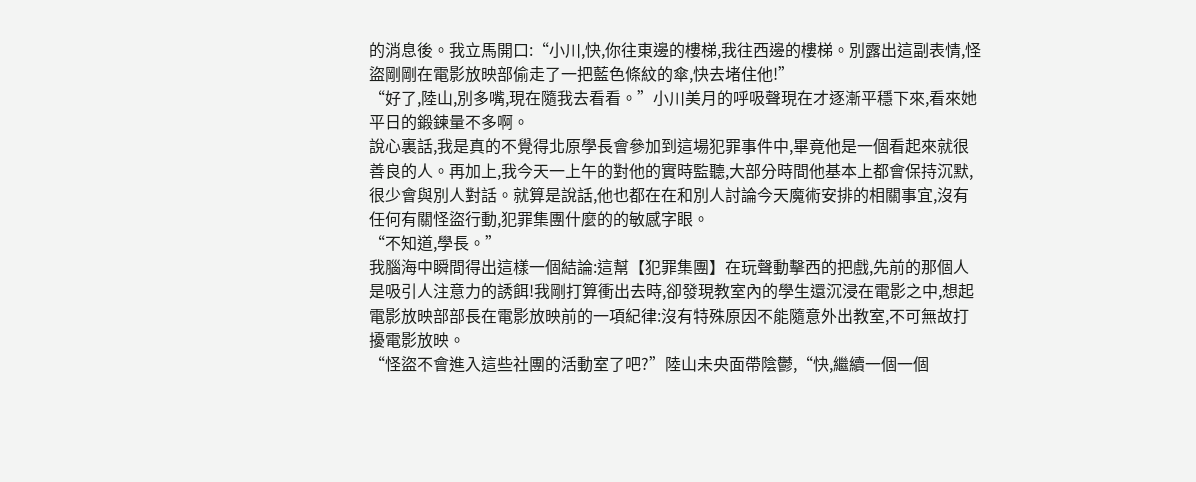的消息後。我立馬開口:“小川,快,你往東邊的樓梯,我往西邊的樓梯。別露出這副表情,怪盜剛剛在電影放映部偷走了一把藍色條紋的傘,快去堵住他!”
“好了,陸山,別多嘴,現在隨我去看看。”小川美月的呼吸聲現在才逐漸平穩下來,看來她平日的鍛鍊量不多啊。
說心裏話,我是真的不覺得北原學長會參加到這場犯罪事件中,畢竟他是一個看起來就很善良的人。再加上,我今天一上午的對他的實時監聽,大部分時間他基本上都會保持沉默,很少會與別人對話。就算是說話,他也都在在和別人討論今天魔術安排的相關事宜,沒有任何有關怪盜行動,犯罪集團什麼的的敏感字眼。
“不知道,學長。”
我腦海中瞬間得出這樣一個結論:這幫【犯罪集團】在玩聲動擊西的把戲,先前的那個人是吸引人注意力的誘餌!我剛打算衝出去時,卻發現教室內的學生還沉浸在電影之中,想起電影放映部部長在電影放映前的一項紀律:沒有特殊原因不能隨意外出教室,不可無故打擾電影放映。
“怪盜不會進入這些社團的活動室了吧?”陸山未央面帶陰鬱,“快,繼續一個一個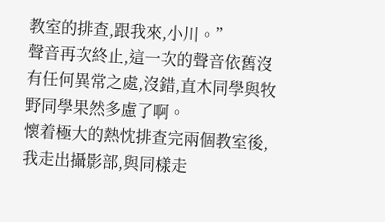教室的排查,跟我來,小川。”
聲音再次終止,這一次的聲音依舊沒有任何異常之處,沒錯,直木同學與牧野同學果然多慮了啊。
懷着極大的熱忱排查完兩個教室後,我走出攝影部,與同樣走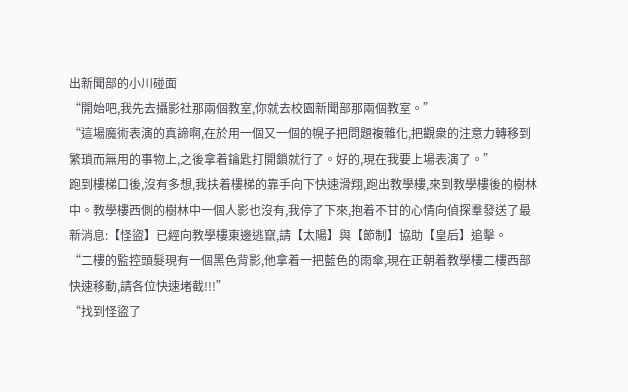出新聞部的小川碰面
“開始吧,我先去攝影社那兩個教室,你就去校園新聞部那兩個教室。”
“這場魔術表演的真諦啊,在於用一個又一個的幌子把問題複雜化,把觀衆的注意力轉移到繁瑣而無用的事物上,之後拿着鑰匙打開鎖就行了。好的,現在我要上場表演了。”
跑到樓梯口後,沒有多想,我扶着樓梯的靠手向下快速滑翔,跑出教學樓,來到教學樓後的樹林中。教學樓西側的樹林中一個人影也沒有,我停了下來,抱着不甘的心情向偵探羣發送了最新消息:【怪盜】已經向教學樓東邊逃竄,請【太陽】與【節制】協助【皇后】追擊。
“二樓的監控頭髮現有一個黑色背影,他拿着一把藍色的雨傘,現在正朝着教學樓二樓西部快速移動,請各位快速堵截!!!”
“找到怪盜了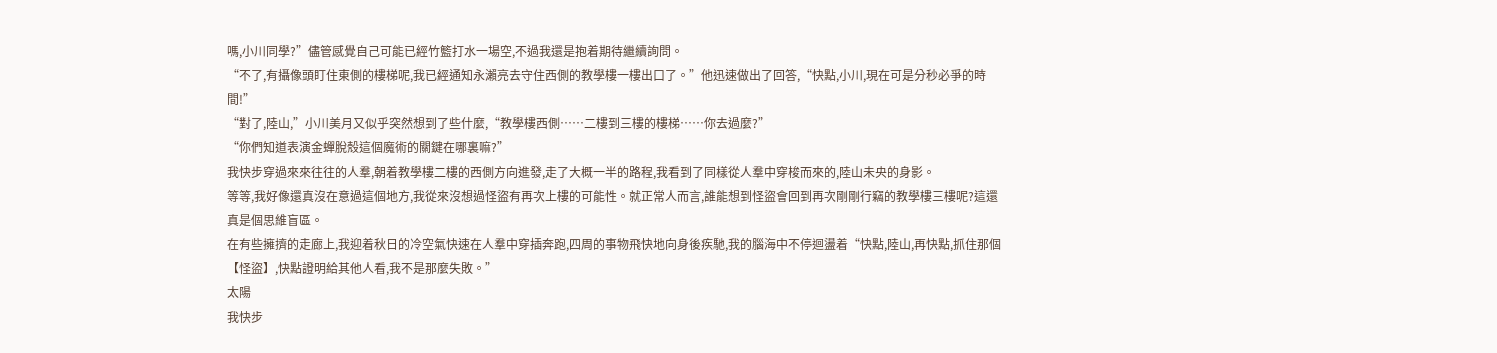嗎,小川同學?”儘管感覺自己可能已經竹籃打水一場空,不過我還是抱着期待繼續詢問。
“不了,有攝像頭盯住東側的樓梯呢,我已經通知永瀨亮去守住西側的教學樓一樓出口了。”他迅速做出了回答,“快點,小川,現在可是分秒必爭的時間!”
“對了,陸山,”小川美月又似乎突然想到了些什麼,“教學樓西側……二樓到三樓的樓梯……你去過麼?”
“你們知道表演金蟬脫殼這個魔術的關鍵在哪裏嘛?”
我快步穿過來來往往的人羣,朝着教學樓二樓的西側方向進發,走了大概一半的路程,我看到了同樣從人羣中穿梭而來的,陸山未央的身影。
等等,我好像還真沒在意過這個地方,我從來沒想過怪盜有再次上樓的可能性。就正常人而言,誰能想到怪盜會回到再次剛剛行竊的教學樓三樓呢?這還真是個思維盲區。
在有些擁擠的走廊上,我迎着秋日的冷空氣快速在人羣中穿插奔跑,四周的事物飛快地向身後疾馳,我的腦海中不停迴盪着“快點,陸山,再快點,抓住那個【怪盜】,快點證明給其他人看,我不是那麼失敗。”
太陽
我快步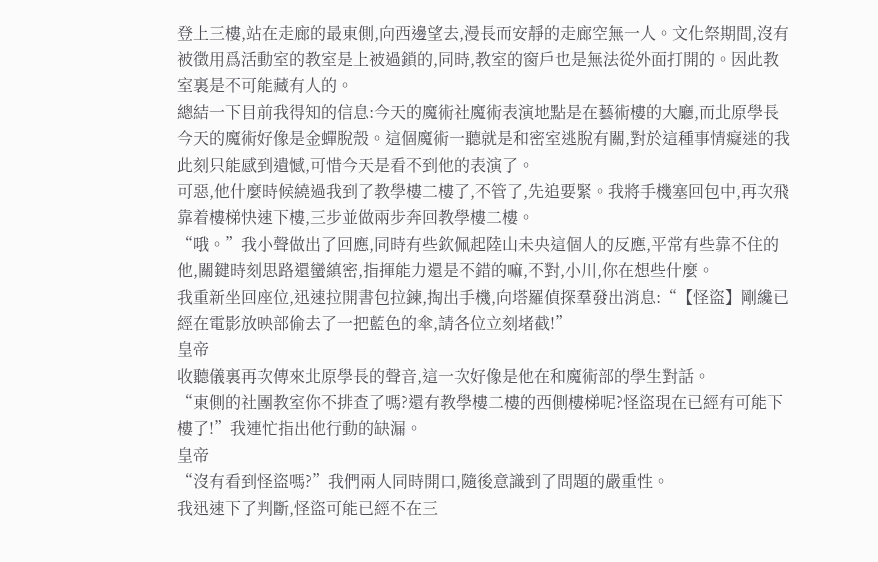登上三樓,站在走廊的最東側,向西邊望去,漫長而安靜的走廊空無一人。文化祭期間,沒有被徵用爲活動室的教室是上被過鎖的,同時,教室的窗戶也是無法從外面打開的。因此教室裏是不可能藏有人的。
總結一下目前我得知的信息:今天的魔術社魔術表演地點是在藝術樓的大廳,而北原學長今天的魔術好像是金蟬脫殼。這個魔術一聽就是和密室逃脫有關,對於這種事情癡迷的我此刻只能感到遺憾,可惜今天是看不到他的表演了。
可惡,他什麼時候繞過我到了教學樓二樓了,不管了,先追要緊。我將手機塞回包中,再次飛靠着樓梯快速下樓,三步並做兩步奔回教學樓二樓。
“哦。”我小聲做出了回應,同時有些欽佩起陸山未央這個人的反應,平常有些靠不住的他,關鍵時刻思路還蠻縝密,指揮能力還是不錯的嘛,不對,小川,你在想些什麼。
我重新坐回座位,迅速拉開書包拉鍊,掏出手機,向塔羅偵探羣發出消息:“【怪盜】剛纔已經在電影放映部偷去了一把藍色的傘,請各位立刻堵截!”
皇帝
收聽儀裏再次傳來北原學長的聲音,這一次好像是他在和魔術部的學生對話。
“東側的社團教室你不排查了嗎?還有教學樓二樓的西側樓梯呢?怪盜現在已經有可能下樓了!”我連忙指出他行動的缺漏。
皇帝
“沒有看到怪盜嗎?”我們兩人同時開口,隨後意識到了問題的嚴重性。
我迅速下了判斷,怪盜可能已經不在三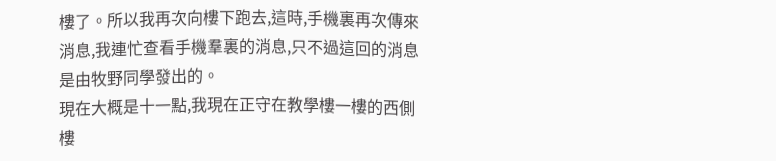樓了。所以我再次向樓下跑去,這時,手機裏再次傳來消息,我連忙查看手機羣裏的消息,只不過這回的消息是由牧野同學發出的。
現在大概是十一點,我現在正守在教學樓一樓的西側樓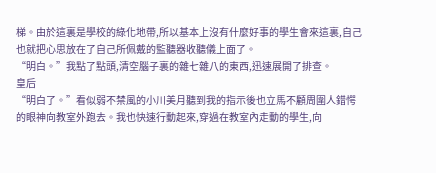梯。由於這裏是學校的綠化地帶,所以基本上沒有什麼好事的學生會來這裏,自己也就把心思放在了自己所佩戴的監聽器收聽儀上面了。
“明白。”我點了點頭,清空腦子裏的雜七雜八的東西,迅速展開了排查。
皇后
“明白了。”看似弱不禁風的小川美月聽到我的指示後也立馬不顧周圍人錯愕的眼神向教室外跑去。我也快速行動起來,穿過在教室內走動的學生,向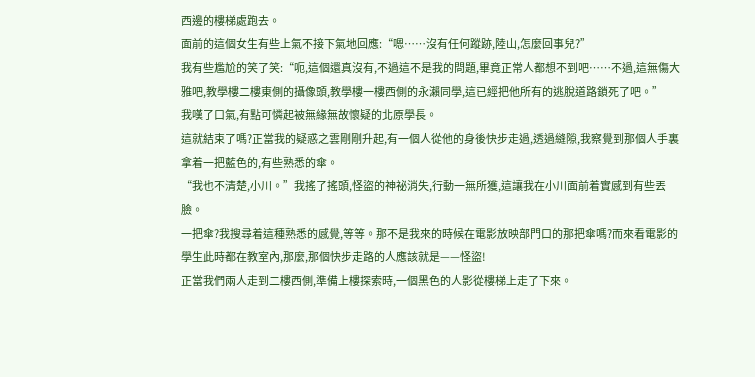西邊的樓梯處跑去。
面前的這個女生有些上氣不接下氣地回應:“嗯……沒有任何蹤跡,陸山,怎麼回事兒?”
我有些尷尬的笑了笑:“呃,這個還真沒有,不過這不是我的問題,畢竟正常人都想不到吧……不過,這無傷大雅吧,教學樓二樓東側的攝像頭,教學樓一樓西側的永瀨同學,這已經把他所有的逃脫道路鎖死了吧。”
我嘆了口氣,有點可憐起被無緣無故懷疑的北原學長。
這就結束了嗎?正當我的疑惑之雲剛剛升起,有一個人從他的身後快步走過,透過縫隙,我察覺到那個人手裏拿着一把藍色的,有些熟悉的傘。
“我也不清楚,小川。”我搖了搖頭,怪盜的神祕消失,行動一無所獲,這讓我在小川面前着實感到有些丟臉。
一把傘?我搜尋着這種熟悉的感覺,等等。那不是我來的時候在電影放映部門口的那把傘嗎?而來看電影的學生此時都在教室內,那麼,那個快步走路的人應該就是——怪盜!
正當我們兩人走到二樓西側,準備上樓探索時,一個黑色的人影從樓梯上走了下來。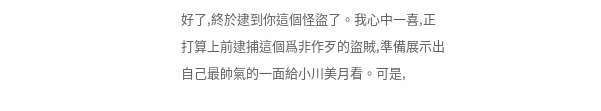好了,終於逮到你這個怪盜了。我心中一喜,正打算上前逮捕這個爲非作歹的盜賊,準備展示出自己最帥氣的一面給小川美月看。可是,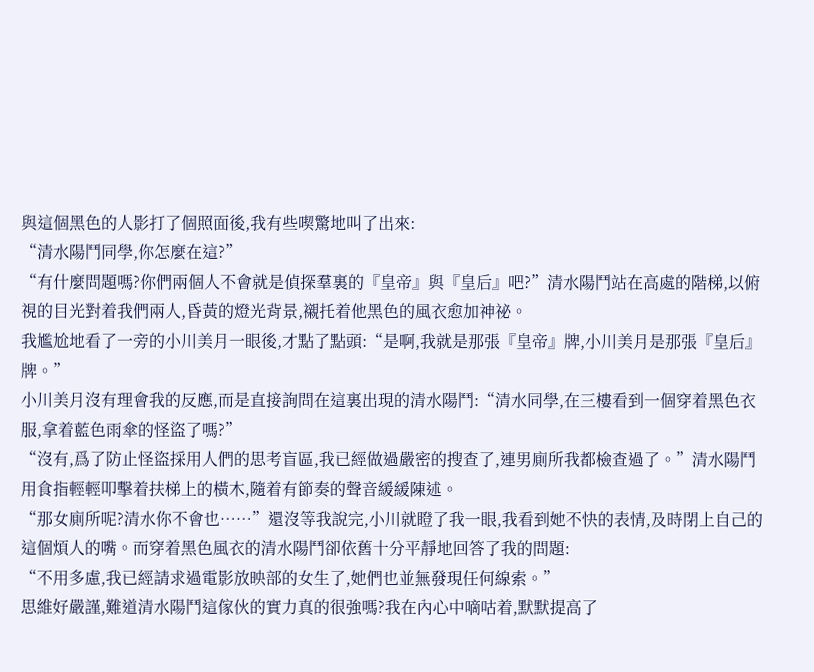與這個黑色的人影打了個照面後,我有些喫驚地叫了出來:
“清水陽鬥同學,你怎麼在這?”
“有什麼問題嗎?你們兩個人不會就是偵探羣裏的『皇帝』與『皇后』吧?”清水陽鬥站在高處的階梯,以俯視的目光對着我們兩人,昏黃的燈光背景,襯托着他黑色的風衣愈加神祕。
我尷尬地看了一旁的小川美月一眼後,才點了點頭:“是啊,我就是那張『皇帝』牌,小川美月是那張『皇后』牌。”
小川美月沒有理會我的反應,而是直接詢問在這裏出現的清水陽鬥:“清水同學,在三樓看到一個穿着黑色衣服,拿着藍色雨傘的怪盜了嗎?”
“沒有,爲了防止怪盜採用人們的思考盲區,我已經做過嚴密的搜查了,連男廁所我都檢查過了。”清水陽鬥用食指輕輕叩擊着扶梯上的橫木,隨着有節奏的聲音緩緩陳述。
“那女廁所呢?清水你不會也……”還沒等我說完,小川就瞪了我一眼,我看到她不快的表情,及時閉上自己的這個煩人的嘴。而穿着黑色風衣的清水陽鬥卻依舊十分平靜地回答了我的問題:
“不用多慮,我已經請求過電影放映部的女生了,她們也並無發現任何線索。”
思維好嚴謹,難道清水陽鬥這傢伙的實力真的很強嗎?我在內心中嘀咕着,默默提高了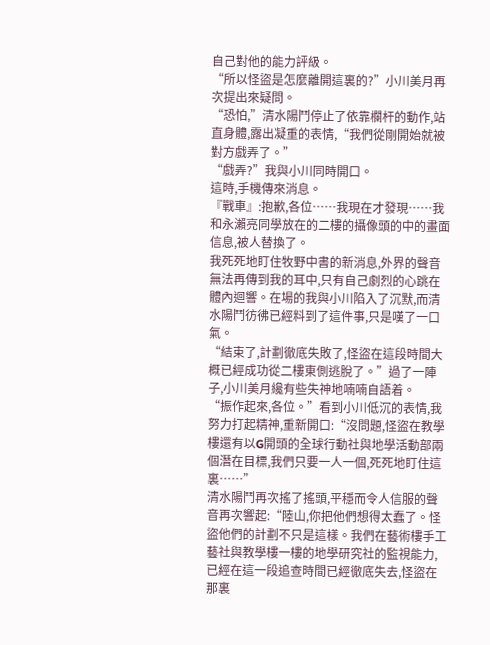自己對他的能力評級。
“所以怪盜是怎麼離開這裏的?”小川美月再次提出來疑問。
“恐怕,”清水陽鬥停止了依靠欄杆的動作,站直身體,露出凝重的表情,“我們從剛開始就被對方戲弄了。”
“戲弄?”我與小川同時開口。
這時,手機傳來消息。
『戰車』:抱歉,各位……我現在才發現……我和永瀨亮同學放在的二樓的攝像頭的中的畫面信息,被人替換了。
我死死地盯住牧野中書的新消息,外界的聲音無法再傳到我的耳中,只有自己劇烈的心跳在體內迴響。在場的我與小川陷入了沉默,而清水陽鬥彷彿已經料到了這件事,只是嘆了一口氣。
“結束了,計劃徹底失敗了,怪盜在這段時間大概已經成功從二樓東側逃脫了。”過了一陣子,小川美月纔有些失神地喃喃自語着。
“振作起來,各位。”看到小川低沉的表情,我努力打起精神,重新開口:“沒問題,怪盜在教學樓還有以G開頭的全球行動社與地學活動部兩個潛在目標,我們只要一人一個,死死地盯住這裏……”
清水陽鬥再次搖了搖頭,平穩而令人信服的聲音再次響起:“陸山,你把他們想得太蠢了。怪盜他們的計劃不只是這樣。我們在藝術樓手工藝社與教學樓一樓的地學研究社的監視能力,已經在這一段追查時間已經徹底失去,怪盜在那裏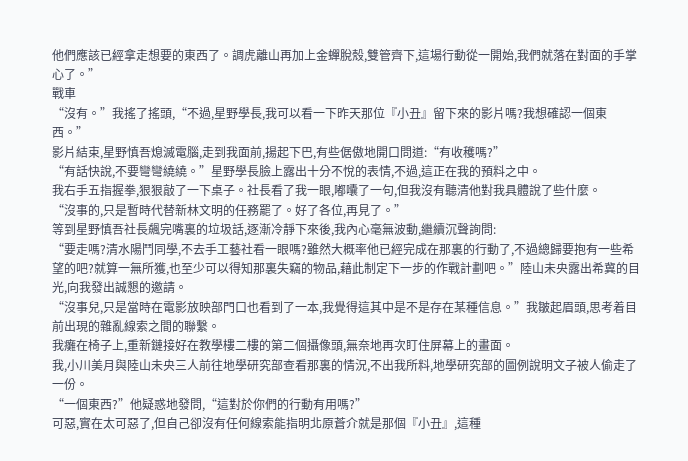他們應該已經拿走想要的東西了。調虎離山再加上金蟬脫殼,雙管齊下,這場行動從一開始,我們就落在對面的手掌心了。”
戰車
“沒有。”我搖了搖頭,“不過,星野學長,我可以看一下昨天那位『小丑』留下來的影片嗎?我想確認一個東西。”
影片結束,星野慎吾熄滅電腦,走到我面前,揚起下巴,有些倨傲地開口問道:“有收穫嗎?”
“有話快說,不要彎彎繞繞。”星野學長臉上露出十分不悅的表情,不過,這正在我的預料之中。
我右手五指握拳,狠狠敲了一下桌子。社長看了我一眼,嘟囔了一句,但我沒有聽清他對我具體說了些什麼。
“沒事的,只是暫時代替新林文明的任務罷了。好了各位,再見了。”
等到星野慎吾社長飆完嘴裏的垃圾話,逐漸冷靜下來後,我內心毫無波動,繼續沉聲詢問:
“要走嗎?清水陽鬥同學,不去手工藝社看一眼嗎?雖然大概率他已經完成在那裏的行動了,不過總歸要抱有一些希望的吧?就算一無所獲,也至少可以得知那裏失竊的物品,藉此制定下一步的作戰計劃吧。”陸山未央露出希冀的目光,向我發出誠懇的邀請。
“沒事兒,只是當時在電影放映部門口也看到了一本,我覺得這其中是不是存在某種信息。”我皺起眉頭,思考着目前出現的雜亂線索之間的聯繫。
我癱在椅子上,重新鏈接好在教學樓二樓的第二個攝像頭,無奈地再次盯住屏幕上的畫面。
我,小川美月與陸山未央三人前往地學研究部查看那裏的情況,不出我所料,地學研究部的圖例說明文子被人偷走了一份。
“一個東西?”他疑惑地發問,“這對於你們的行動有用嗎?”
可惡,實在太可惡了,但自己卻沒有任何線索能指明北原蒼介就是那個『小丑』,這種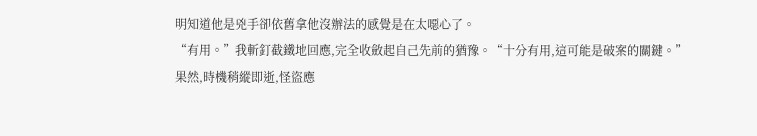明知道他是兇手卻依舊拿他沒辦法的感覺是在太噁心了。
“有用。”我斬釘截鐵地回應,完全收斂起自己先前的猶豫。“十分有用,這可能是破案的關鍵。”
果然,時機稍縱即逝,怪盜應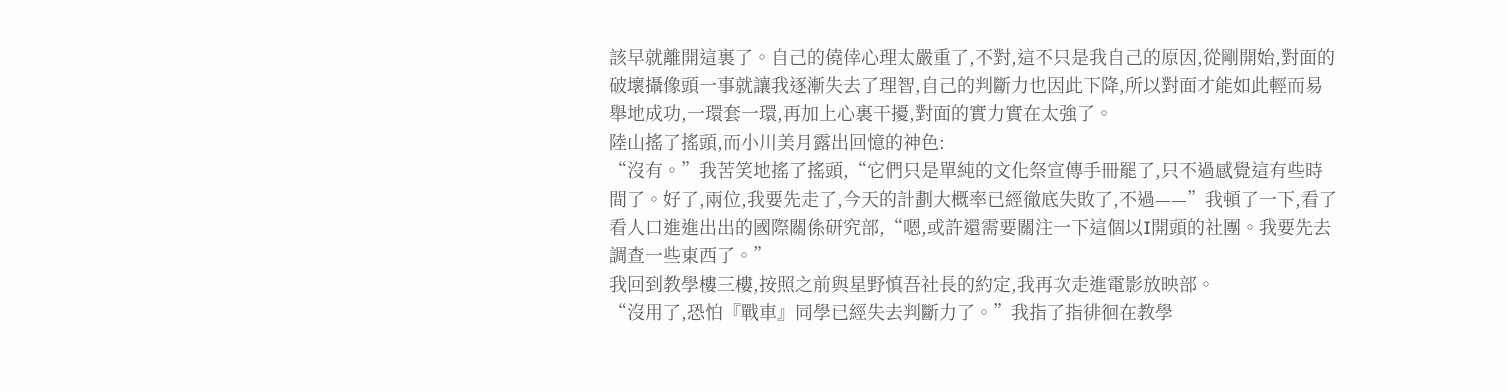該早就離開這裏了。自己的僥倖心理太嚴重了,不對,這不只是我自己的原因,從剛開始,對面的破壞攝像頭一事就讓我逐漸失去了理智,自己的判斷力也因此下降,所以對面才能如此輕而易舉地成功,一環套一環,再加上心裏干擾,對面的實力實在太強了。
陸山搖了搖頭,而小川美月露出回憶的神色:
“沒有。”我苦笑地搖了搖頭,“它們只是單純的文化祭宣傳手冊罷了,只不過感覺這有些時間了。好了,兩位,我要先走了,今天的計劃大概率已經徹底失敗了,不過——”我頓了一下,看了看人口進進出出的國際關係研究部,“嗯,或許還需要關注一下這個以I開頭的社團。我要先去調查一些東西了。”
我回到教學樓三樓,按照之前與星野慎吾社長的約定,我再次走進電影放映部。
“沒用了,恐怕『戰車』同學已經失去判斷力了。”我指了指徘徊在教學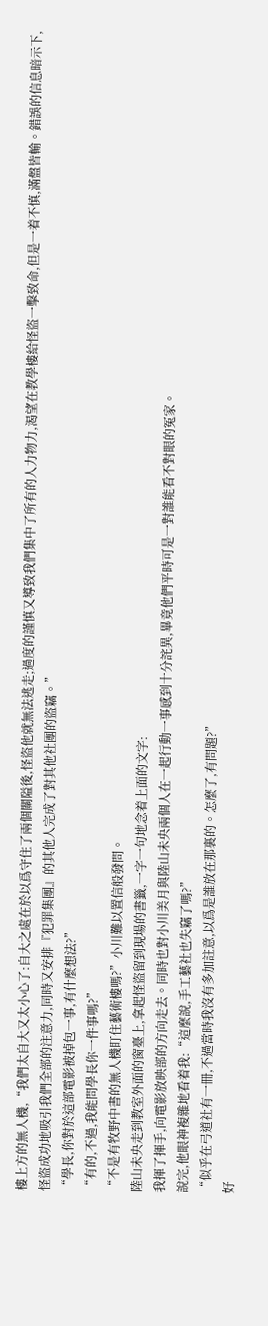樓上方的無人機,“我們太自大又太小心了:自大之處在於以爲守住了兩個關隘後,怪盜他就無法逃走;過度的謹慎又導致我們集中了所有的人力物力,渴望在教學樓給怪盜一擊致命,但是一着不慎,滿盤皆輸。錯誤的信息暗示下,怪盜成功地吸引我們全部的注意力,同時又安排『犯罪集團』的其他人完成了對其他社團的盜竊。”
“學長,你對於這部電影被掉包一事,有什麼想法?”
“有的,不過,我能問學長你一件事嗎?”
“不是有牧野中書的無人機盯住藝術樓嗎?”小川難以置信般發問。
陸山未央走到教室外面的窗臺上,拿起怪盜留到現場的書籤,一字一句地念着上面的文字:
我揮了揮手,向電影放映部的方向走去。同時也對小川美月與陸山未央兩個人在一起行動一事感到十分詫異,畢竟他們平時可是一對誰能看不對眼的冤家。
說完,他眼神複雜地看着我:“這麼說,手工藝社也失竊了嗎?”
“似乎在弓道社有一冊,不過當時我沒有多加註意,以爲是誰放在那裏的。怎麼了,有問題?”
好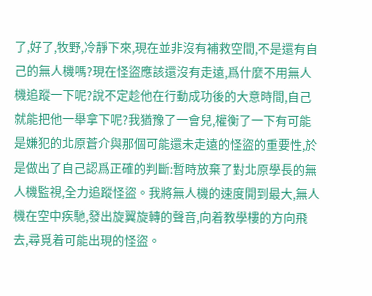了,好了,牧野,冷靜下來,現在並非沒有補救空間,不是還有自己的無人機嗎?現在怪盜應該還沒有走遠,爲什麼不用無人機追蹤一下呢?說不定趁他在行動成功後的大意時間,自己就能把他一舉拿下呢?我猶豫了一會兒,權衡了一下有可能是嫌犯的北原蒼介與那個可能還未走遠的怪盜的重要性,於是做出了自己認爲正確的判斷:暫時放棄了對北原學長的無人機監視,全力追蹤怪盜。我將無人機的速度開到最大,無人機在空中疾馳,發出旋翼旋轉的聲音,向着教學樓的方向飛去,尋覓着可能出現的怪盜。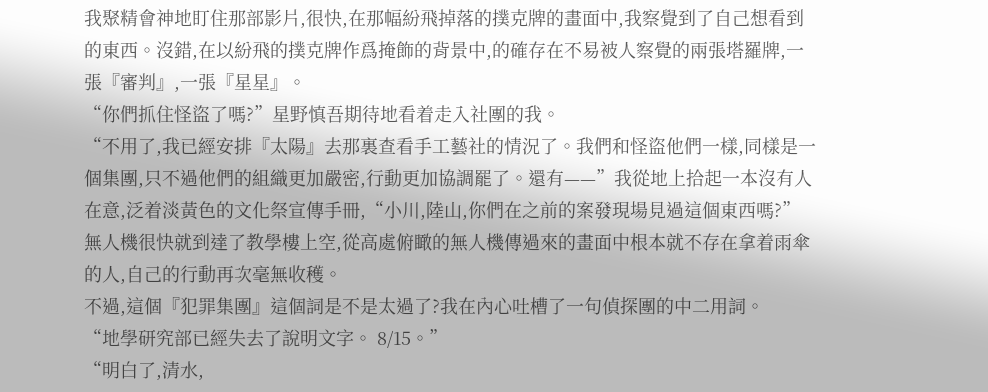我聚精會神地盯住那部影片,很快,在那幅紛飛掉落的撲克牌的畫面中,我察覺到了自己想看到的東西。沒錯,在以紛飛的撲克牌作爲掩飾的背景中,的確存在不易被人察覺的兩張塔羅牌,一張『審判』,一張『星星』。
“你們抓住怪盜了嗎?”星野慎吾期待地看着走入社團的我。
“不用了,我已經安排『太陽』去那裏查看手工藝社的情況了。我們和怪盜他們一樣,同樣是一個集團,只不過他們的組織更加嚴密,行動更加協調罷了。還有——”我從地上拾起一本沒有人在意,泛着淡黃色的文化祭宣傳手冊,“小川,陸山,你們在之前的案發現場見過這個東西嗎?”
無人機很快就到達了教學樓上空,從高處俯瞰的無人機傳過來的畫面中根本就不存在拿着雨傘的人,自己的行動再次毫無收穫。
不過,這個『犯罪集團』這個詞是不是太過了?我在內心吐槽了一句偵探團的中二用詞。
“地學研究部已經失去了說明文字。 8/15。”
“明白了,清水,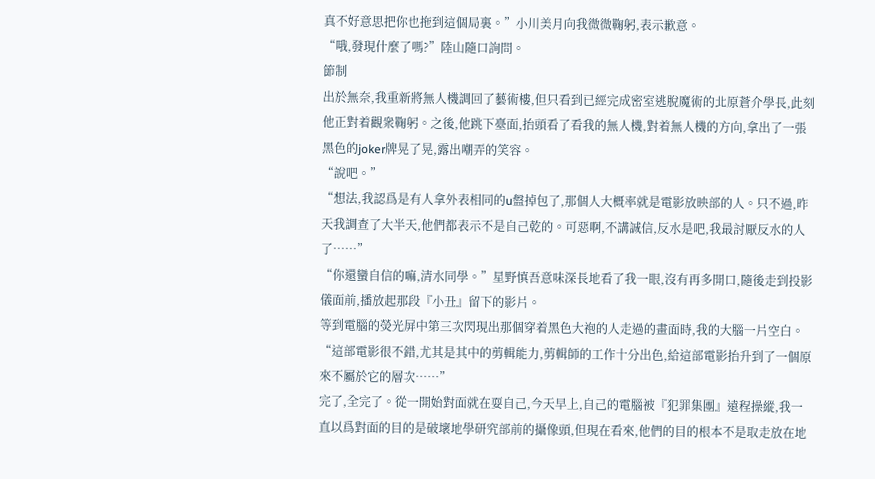真不好意思把你也拖到這個局裏。”小川美月向我微微鞠躬,表示歉意。
“哦,發現什麼了嗎?”陸山隨口詢問。
節制
出於無奈,我重新將無人機調回了藝術樓,但只看到已經完成密室逃脫魔術的北原蒼介學長,此刻他正對着觀衆鞠躬。之後,他跳下臺面,抬頭看了看我的無人機,對着無人機的方向,拿出了一張黑色的joker牌晃了晃,露出嘲弄的笑容。
“說吧。”
“想法,我認爲是有人拿外表相同的u盤掉包了,那個人大概率就是電影放映部的人。只不過,昨天我調查了大半天,他們都表示不是自己乾的。可惡啊,不講誠信,反水是吧,我最討厭反水的人了……”
“你還蠻自信的嘛,清水同學。”星野慎吾意味深長地看了我一眼,沒有再多開口,隨後走到投影儀面前,播放起那段『小丑』留下的影片。
等到電腦的熒光屏中第三次閃現出那個穿着黑色大袍的人走過的畫面時,我的大腦一片空白。
“這部電影很不錯,尤其是其中的剪輯能力,剪輯師的工作十分出色,給這部電影抬升到了一個原來不屬於它的層次……”
完了,全完了。從一開始對面就在耍自己,今天早上,自己的電腦被『犯罪集團』遠程操縱,我一直以爲對面的目的是破壞地學研究部前的攝像頭,但現在看來,他們的目的根本不是取走放在地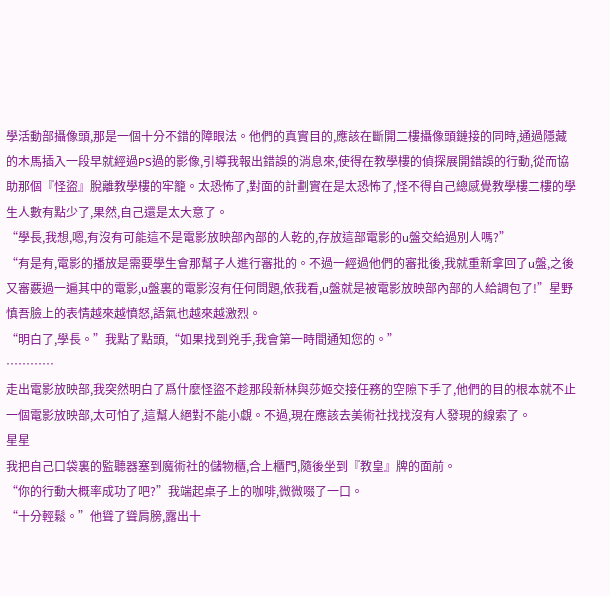學活動部攝像頭,那是一個十分不錯的障眼法。他們的真實目的,應該在斷開二樓攝像頭鏈接的同時,通過隱藏的木馬插入一段早就經過PS過的影像,引導我報出錯誤的消息來,使得在教學樓的偵探展開錯誤的行動,從而協助那個『怪盜』脫離教學樓的牢籠。太恐怖了,對面的計劃實在是太恐怖了,怪不得自己總感覺教學樓二樓的學生人數有點少了,果然,自己還是太大意了。
“學長,我想,嗯,有沒有可能這不是電影放映部內部的人乾的,存放這部電影的u盤交給過別人嗎?”
“有是有,電影的播放是需要學生會那幫子人進行審批的。不過一經過他們的審批後,我就重新拿回了u盤,之後又審覈過一遍其中的電影,u盤裏的電影沒有任何問題,依我看,u盤就是被電影放映部內部的人給調包了!”星野慎吾臉上的表情越來越憤怒,語氣也越來越激烈。
“明白了,學長。”我點了點頭,“如果找到兇手,我會第一時間通知您的。”
…………
走出電影放映部,我突然明白了爲什麼怪盜不趁那段新林與莎姬交接任務的空隙下手了,他們的目的根本就不止一個電影放映部,太可怕了,這幫人絕對不能小覷。不過,現在應該去美術社找找沒有人發現的線索了。
星星
我把自己口袋裏的監聽器塞到魔術社的儲物櫃,合上櫃門,隨後坐到『教皇』牌的面前。
“你的行動大概率成功了吧?”我端起桌子上的咖啡,微微啜了一口。
“十分輕鬆。”他聳了聳肩膀,露出十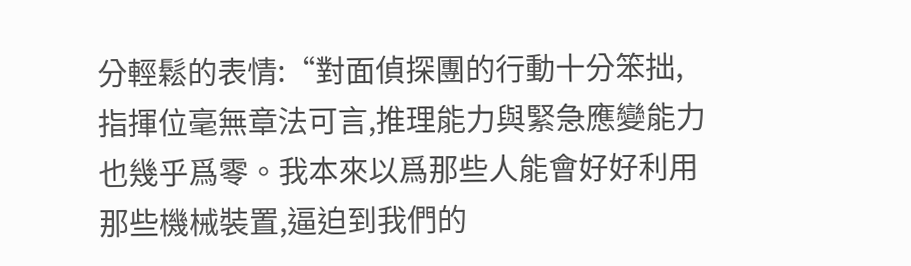分輕鬆的表情:“對面偵探團的行動十分笨拙,指揮位毫無章法可言,推理能力與緊急應變能力也幾乎爲零。我本來以爲那些人能會好好利用那些機械裝置,逼迫到我們的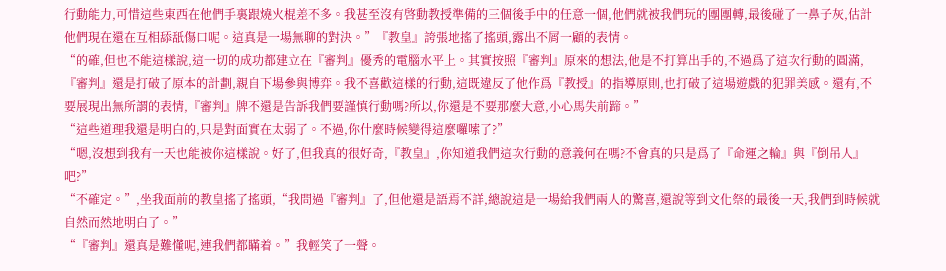行動能力,可惜這些東西在他們手裏跟燒火棍差不多。我甚至沒有啓動教授準備的三個後手中的任意一個,他們就被我們玩的團團轉,最後碰了一鼻子灰,估計他們現在還在互相舔舐傷口呢。這真是一場無聊的對決。”『教皇』誇張地搖了搖頭,露出不屑一顧的表情。
“的確,但也不能這樣說,這一切的成功都建立在『審判』優秀的電腦水平上。其實按照『審判』原來的想法,他是不打算出手的,不過爲了這次行動的圓滿,『審判』還是打破了原本的計劃,親自下場參與博弈。我不喜歡這樣的行動,這既違反了他作爲『教授』的指導原則,也打破了這場遊戲的犯罪美感。還有,不要展現出無所謂的表情,『審判』牌不還是告訴我們要謹慎行動嗎?所以,你還是不要那麼大意,小心馬失前蹄。”
“這些道理我還是明白的,只是對面實在太弱了。不過,你什麼時候變得這麼囉嗦了?”
“嗯,沒想到我有一天也能被你這樣說。好了,但我真的很好奇,『教皇』,你知道我們這次行動的意義何在嗎?不會真的只是爲了『命運之輪』與『倒吊人』吧?”
“不確定。”,坐我面前的教皇搖了搖頭,“我問過『審判』了,但他還是語焉不詳,總說這是一場給我們兩人的驚喜,還說等到文化祭的最後一天,我們到時候就自然而然地明白了。”
“『審判』還真是難懂呢,連我們都瞞着。”我輕笑了一聲。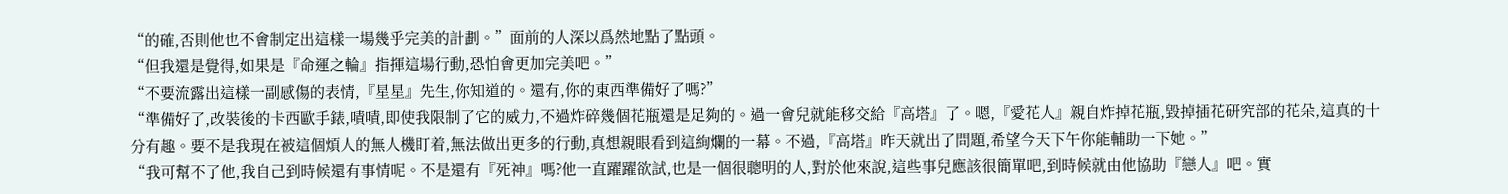“的確,否則他也不會制定出這樣一場幾乎完美的計劃。”面前的人深以爲然地點了點頭。
“但我還是覺得,如果是『命運之輪』指揮這場行動,恐怕會更加完美吧。”
“不要流露出這樣一副感傷的表情,『星星』先生,你知道的。還有,你的東西準備好了嗎?”
“準備好了,改裝後的卡西歐手錶,嘖嘖,即使我限制了它的威力,不過炸碎幾個花瓶還是足夠的。過一會兒就能移交給『高塔』了。嗯,『愛花人』親自炸掉花瓶,毀掉插花研究部的花朵,這真的十分有趣。要不是我現在被這個煩人的無人機盯着,無法做出更多的行動,真想親眼看到這絢爛的一幕。不過,『高塔』昨天就出了問題,希望今天下午你能輔助一下她。”
“我可幫不了他,我自己到時候還有事情呢。不是還有『死神』嗎?他一直躍躍欲試,也是一個很聰明的人,對於他來說,這些事兒應該很簡單吧,到時候就由他協助『戀人』吧。實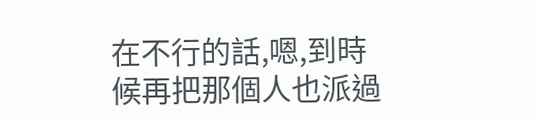在不行的話,嗯,到時候再把那個人也派過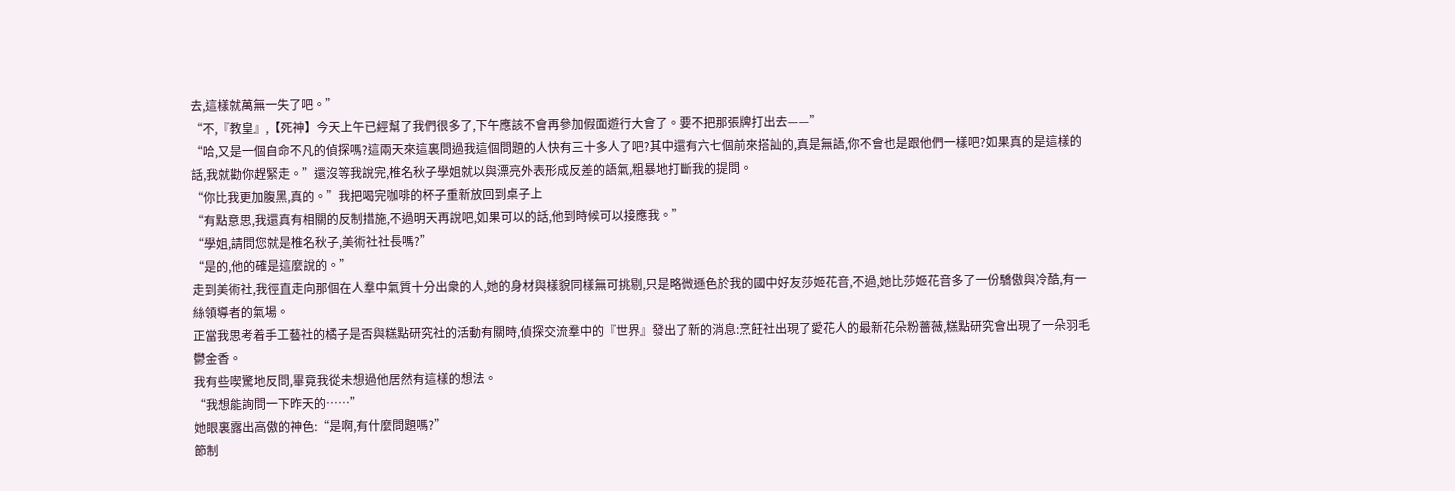去,這樣就萬無一失了吧。”
“不,『教皇』,【死神】今天上午已經幫了我們很多了,下午應該不會再參加假面遊行大會了。要不把那張牌打出去——”
“哈,又是一個自命不凡的偵探嗎?這兩天來這裏問過我這個問題的人快有三十多人了吧?其中還有六七個前來搭訕的,真是無語,你不會也是跟他們一樣吧?如果真的是這樣的話,我就勸你趕緊走。”還沒等我說完,椎名秋子學姐就以與漂亮外表形成反差的語氣,粗暴地打斷我的提問。
“你比我更加腹黑,真的。”我把喝完咖啡的杯子重新放回到桌子上
“有點意思,我還真有相關的反制措施,不過明天再說吧,如果可以的話,他到時候可以接應我。”
“學姐,請問您就是椎名秋子,美術社社長嗎?”
“是的,他的確是這麼說的。”
走到美術社,我徑直走向那個在人羣中氣質十分出衆的人,她的身材與樣貌同樣無可挑剔,只是略微遜色於我的國中好友莎姬花音,不過,她比莎姬花音多了一份驕傲與冷酷,有一絲領導者的氣場。
正當我思考着手工藝社的橘子是否與糕點研究社的活動有關時,偵探交流羣中的『世界』發出了新的消息:烹飪社出現了愛花人的最新花朵粉薔薇,糕點研究會出現了一朵羽毛鬱金香。
我有些喫驚地反問,畢竟我從未想過他居然有這樣的想法。
“我想能詢問一下昨天的……”
她眼裏露出高傲的神色:“是啊,有什麼問題嗎?”
節制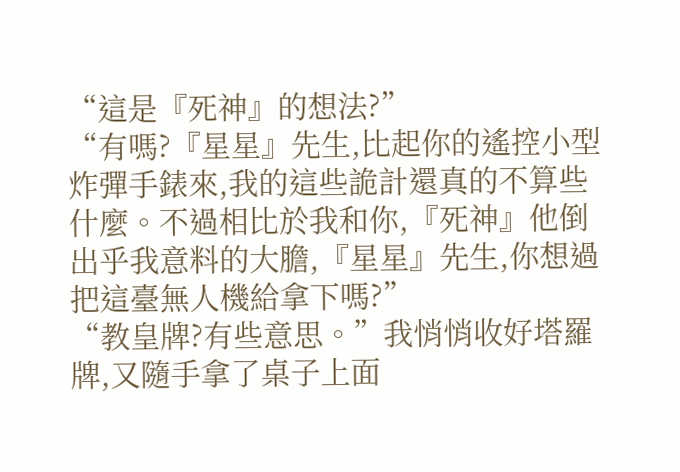“這是『死神』的想法?”
“有嗎?『星星』先生,比起你的遙控小型炸彈手錶來,我的這些詭計還真的不算些什麼。不過相比於我和你,『死神』他倒出乎我意料的大膽,『星星』先生,你想過把這臺無人機給拿下嗎?”
“教皇牌?有些意思。”我悄悄收好塔羅牌,又隨手拿了桌子上面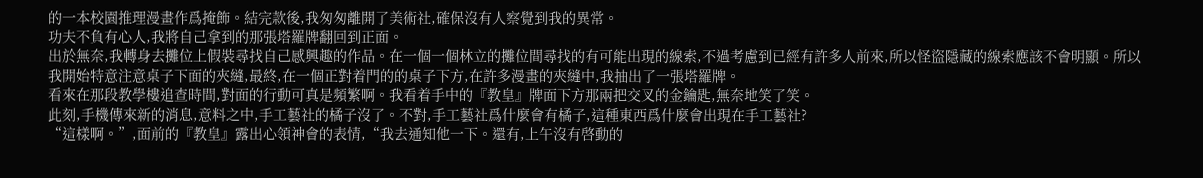的一本校園推理漫畫作爲掩飾。結完款後,我匆匆離開了美術社,確保沒有人察覺到我的異常。
功夫不負有心人,我將自己拿到的那張塔羅牌翻回到正面。
出於無奈,我轉身去攤位上假裝尋找自己感興趣的作品。在一個一個林立的攤位間尋找的有可能出現的線索,不過考慮到已經有許多人前來,所以怪盜隱藏的線索應該不會明顯。所以我開始特意注意桌子下面的夾縫,最終,在一個正對着門的的桌子下方,在許多漫畫的夾縫中,我抽出了一張塔羅牌。
看來在那段教學樓追查時間,對面的行動可真是頻繁啊。我看着手中的『教皇』牌面下方那兩把交叉的金鑰匙,無奈地笑了笑。
此刻,手機傳來新的消息,意料之中,手工藝社的橘子沒了。不對,手工藝社爲什麼會有橘子,這種東西爲什麼會出現在手工藝社?
“這樣啊。”,面前的『教皇』露出心領神會的表情,“我去通知他一下。還有,上午沒有啓動的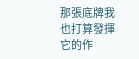那張底牌我也打算發揮它的作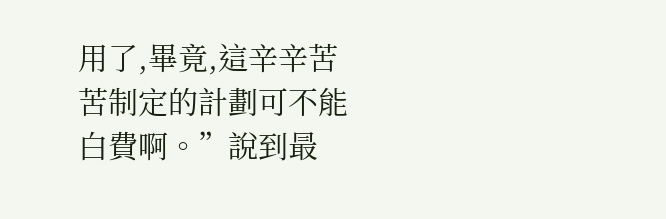用了,畢竟,這辛辛苦苦制定的計劃可不能白費啊。”說到最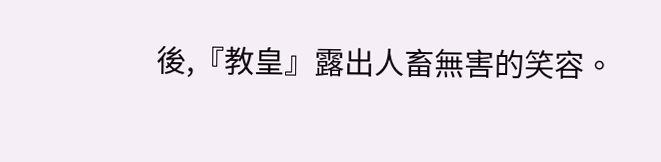後,『教皇』露出人畜無害的笑容。